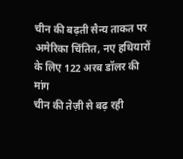चीन की बढ़ती सैन्य ताकत पर अमेरिका चिंतित, नए हथियारों के लिए 122 अरब डॉलर की मांग
चीन की तेज़ी से बढ़ रही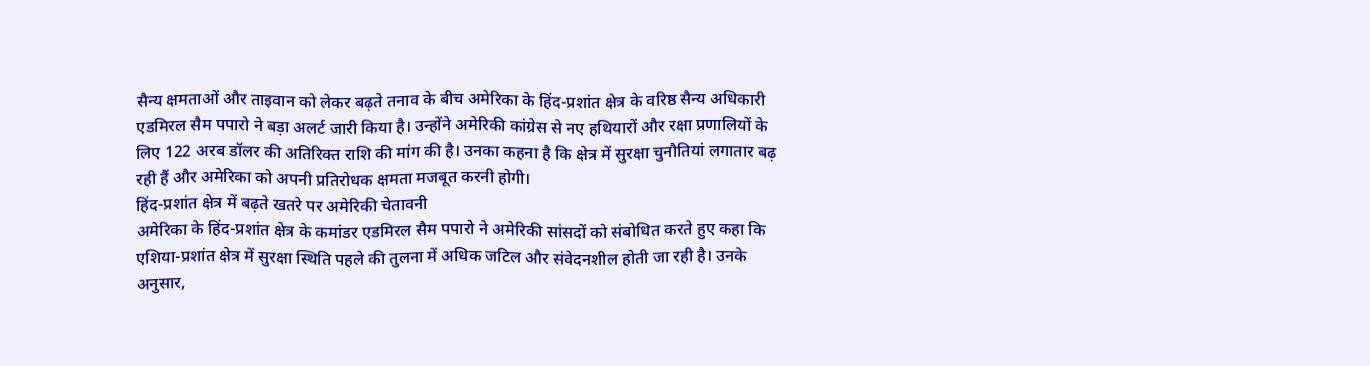सैन्य क्षमताओं और ताइवान को लेकर बढ़ते तनाव के बीच अमेरिका के हिंद-प्रशांत क्षेत्र के वरिष्ठ सैन्य अधिकारी एडमिरल सैम पपारो ने बड़ा अलर्ट जारी किया है। उन्होंने अमेरिकी कांग्रेस से नए हथियारों और रक्षा प्रणालियों के लिए 122 अरब डॉलर की अतिरिक्त राशि की मांग की है। उनका कहना है कि क्षेत्र में सुरक्षा चुनौतियां लगातार बढ़ रही हैं और अमेरिका को अपनी प्रतिरोधक क्षमता मजबूत करनी होगी।
हिंद-प्रशांत क्षेत्र में बढ़ते खतरे पर अमेरिकी चेतावनी
अमेरिका के हिंद-प्रशांत क्षेत्र के कमांडर एडमिरल सैम पपारो ने अमेरिकी सांसदों को संबोधित करते हुए कहा कि एशिया-प्रशांत क्षेत्र में सुरक्षा स्थिति पहले की तुलना में अधिक जटिल और संवेदनशील होती जा रही है। उनके अनुसार,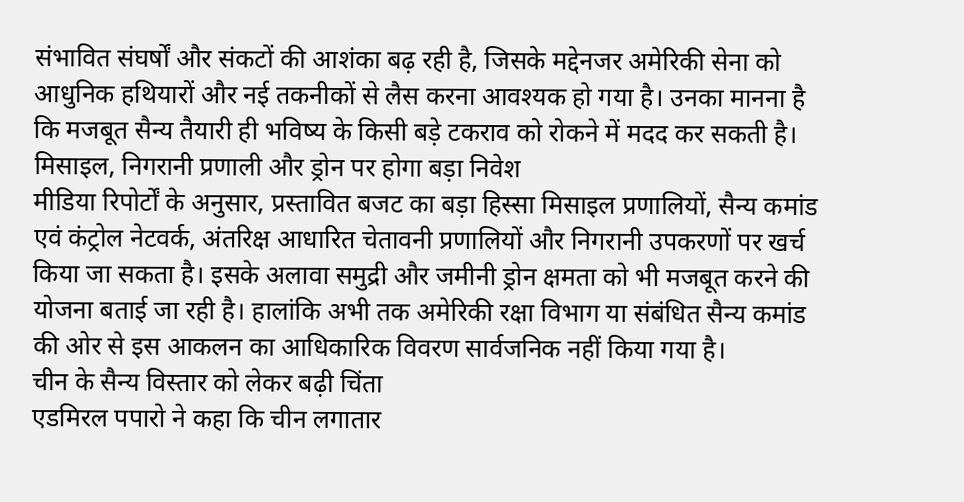संभावित संघर्षों और संकटों की आशंका बढ़ रही है, जिसके मद्देनजर अमेरिकी सेना को आधुनिक हथियारों और नई तकनीकों से लैस करना आवश्यक हो गया है। उनका मानना है कि मजबूत सैन्य तैयारी ही भविष्य के किसी बड़े टकराव को रोकने में मदद कर सकती है।
मिसाइल, निगरानी प्रणाली और ड्रोन पर होगा बड़ा निवेश
मीडिया रिपोर्टों के अनुसार, प्रस्तावित बजट का बड़ा हिस्सा मिसाइल प्रणालियों, सैन्य कमांड एवं कंट्रोल नेटवर्क, अंतरिक्ष आधारित चेतावनी प्रणालियों और निगरानी उपकरणों पर खर्च किया जा सकता है। इसके अलावा समुद्री और जमीनी ड्रोन क्षमता को भी मजबूत करने की योजना बताई जा रही है। हालांकि अभी तक अमेरिकी रक्षा विभाग या संबंधित सैन्य कमांड की ओर से इस आकलन का आधिकारिक विवरण सार्वजनिक नहीं किया गया है।
चीन के सैन्य विस्तार को लेकर बढ़ी चिंता
एडमिरल पपारो ने कहा कि चीन लगातार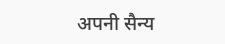अपनी सैन्य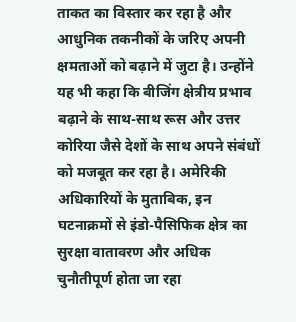ताकत का विस्तार कर रहा है और आधुनिक तकनीकों के जरिए अपनी क्षमताओं को बढ़ाने में जुटा है। उन्होंने यह भी कहा कि बीजिंग क्षेत्रीय प्रभाव बढ़ाने के साथ-साथ रूस और उत्तर कोरिया जैसे देशों के साथ अपने संबंधों को मजबूत कर रहा है। अमेरिकी अधिकारियों के मुताबिक, इन घटनाक्रमों से इंडो-पैसिफिक क्षेत्र का सुरक्षा वातावरण और अधिक चुनौतीपूर्ण होता जा रहा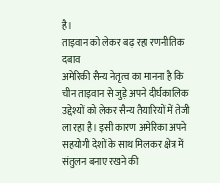है।
ताइवान को लेकर बढ़ रहा रणनीतिक दबाव
अमेरिकी सैन्य नेतृत्व का मानना है कि चीन ताइवान से जुड़े अपने दीर्घकालिक उद्देश्यों को लेकर सैन्य तैयारियों में तेजी ला रहा है। इसी कारण अमेरिका अपने सहयोगी देशों के साथ मिलकर क्षेत्र में संतुलन बनाए रखने की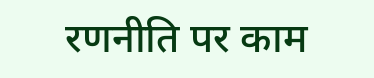रणनीति पर काम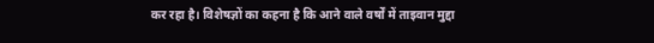कर रहा है। विशेषज्ञों का कहना है कि आने वाले वर्षों में ताइवान मुद्दा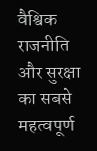वैश्विक राजनीति और सुरक्षा का सबसे महत्वपूर्ण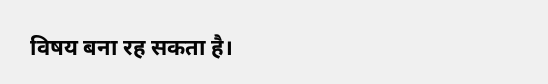विषय बना रह सकता है।